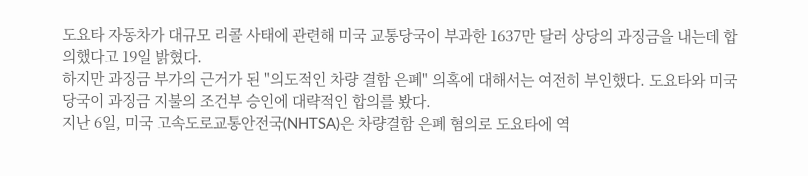도요타 자동차가 대규모 리콜 사태에 관련해 미국 교통당국이 부과한 1637만 달러 상당의 과징금을 내는데 합의했다고 19일 밝혔다.
하지만 과징금 부가의 근거가 된 "의도적인 차량 결함 은폐" 의혹에 대해서는 여전히 부인했다. 도요타와 미국당국이 과징금 지불의 조건부 승인에 대략적인 합의를 봤다.
지난 6일, 미국 고속도로교통안전국(NHTSA)은 차량결함 은폐 혐의로 도요타에 역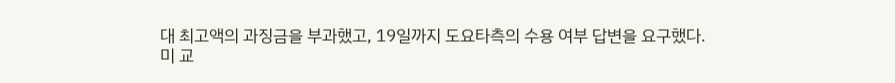대 최고액의 과징금을 부과했고, 19일까지 도요타측의 수용 여부 답변을 요구했다.
미 교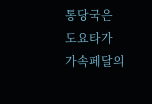통당국은 도요타가 가속페달의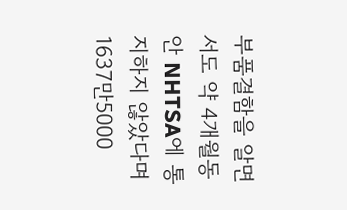부품결함을 알면서도 약 4개월동안 NHTSA에 통지하지 않았다며 1637만5000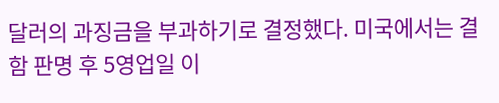달러의 과징금을 부과하기로 결정했다. 미국에서는 결함 판명 후 5영업일 이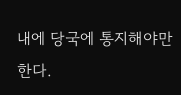내에 당국에 통지해야만 한다.